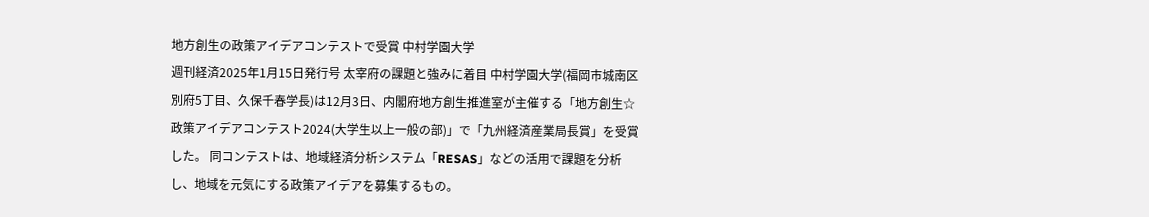地方創生の政策アイデアコンテストで受賞 中村学園大学
週刊経済2025年1月15日発行号 太宰府の課題と強みに着目 中村学園大学(福岡市城南区別府5丁目、久保千春学長)は12月3日、内閣府地方創生推進室が主催する「地方創生☆政策アイデアコンテスト2024(大学生以上一般の部)」で「九州経済産業局長賞」を受賞した。 同コンテストは、地域経済分析システム「RESAS」などの活用で課題を分析し、地域を元気にする政策アイデアを募集するもの。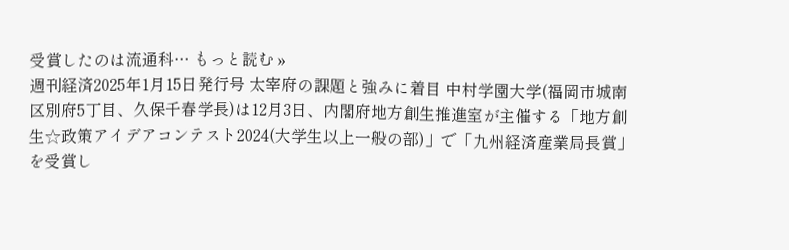受賞したのは流通科… もっと読む »
週刊経済2025年1月15日発行号 太宰府の課題と強みに着目 中村学園大学(福岡市城南区別府5丁目、久保千春学長)は12月3日、内閣府地方創生推進室が主催する「地方創生☆政策アイデアコンテスト2024(大学生以上一般の部)」で「九州経済産業局長賞」を受賞し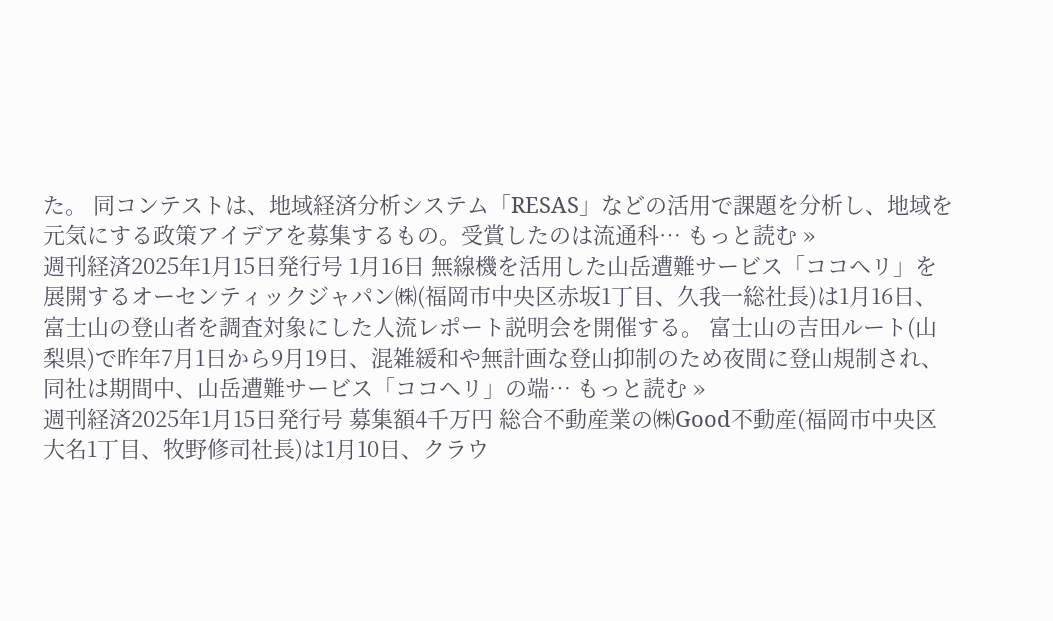た。 同コンテストは、地域経済分析システム「RESAS」などの活用で課題を分析し、地域を元気にする政策アイデアを募集するもの。受賞したのは流通科… もっと読む »
週刊経済2025年1月15日発行号 1月16日 無線機を活用した山岳遭難サービス「ココヘリ」を展開するオーセンティックジャパン㈱(福岡市中央区赤坂1丁目、久我一総社長)は1月16日、富士山の登山者を調査対象にした人流レポート説明会を開催する。 富士山の吉田ルート(山梨県)で昨年7月1日から9月19日、混雑緩和や無計画な登山抑制のため夜間に登山規制され、同社は期間中、山岳遭難サービス「ココヘリ」の端… もっと読む »
週刊経済2025年1月15日発行号 募集額4千万円 総合不動産業の㈱Good不動産(福岡市中央区大名1丁目、牧野修司社長)は1月10日、クラウ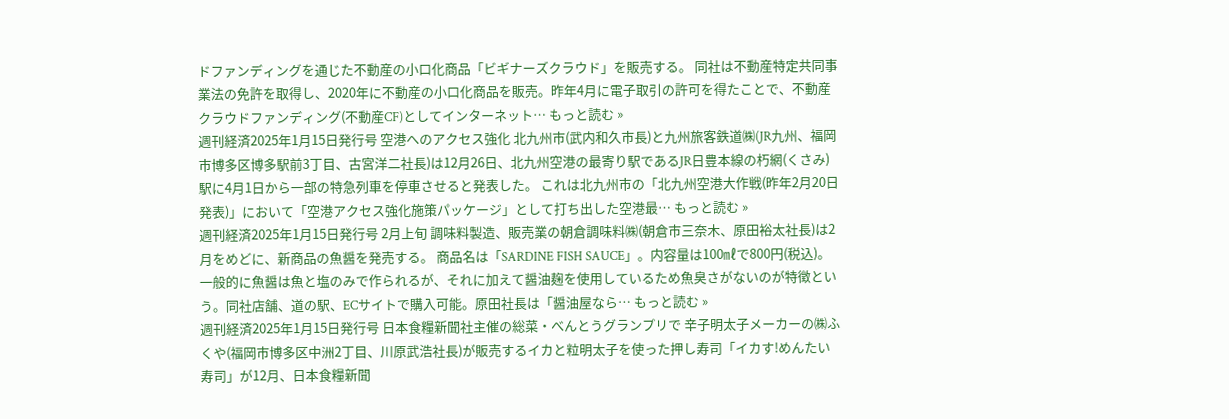ドファンディングを通じた不動産の小口化商品「ビギナーズクラウド」を販売する。 同社は不動産特定共同事業法の免許を取得し、2020年に不動産の小口化商品を販売。昨年4月に電子取引の許可を得たことで、不動産クラウドファンディング(不動産CF)としてインターネット… もっと読む »
週刊経済2025年1月15日発行号 空港へのアクセス強化 北九州市(武内和久市長)と九州旅客鉄道㈱(JR九州、福岡市博多区博多駅前3丁目、古宮洋二社長)は12月26日、北九州空港の最寄り駅であるJR日豊本線の朽網(くさみ)駅に4月1日から一部の特急列車を停車させると発表した。 これは北九州市の「北九州空港大作戦(昨年2月20日発表)」において「空港アクセス強化施策パッケージ」として打ち出した空港最… もっと読む »
週刊経済2025年1月15日発行号 2月上旬 調味料製造、販売業の朝倉調味料㈱(朝倉市三奈木、原田裕太社長)は2月をめどに、新商品の魚醤を発売する。 商品名は「SARDINE FISH SAUCE」。内容量は100㎖で800円(税込)。一般的に魚醤は魚と塩のみで作られるが、それに加えて醤油麹を使用しているため魚臭さがないのが特徴という。同社店舗、道の駅、ECサイトで購入可能。原田社長は「醤油屋なら… もっと読む »
週刊経済2025年1月15日発行号 日本食糧新聞社主催の総菜・べんとうグランプリで 辛子明太子メーカーの㈱ふくや(福岡市博多区中洲2丁目、川原武浩社長)が販売するイカと粒明太子を使った押し寿司「イカす!めんたい寿司」が12月、日本食糧新聞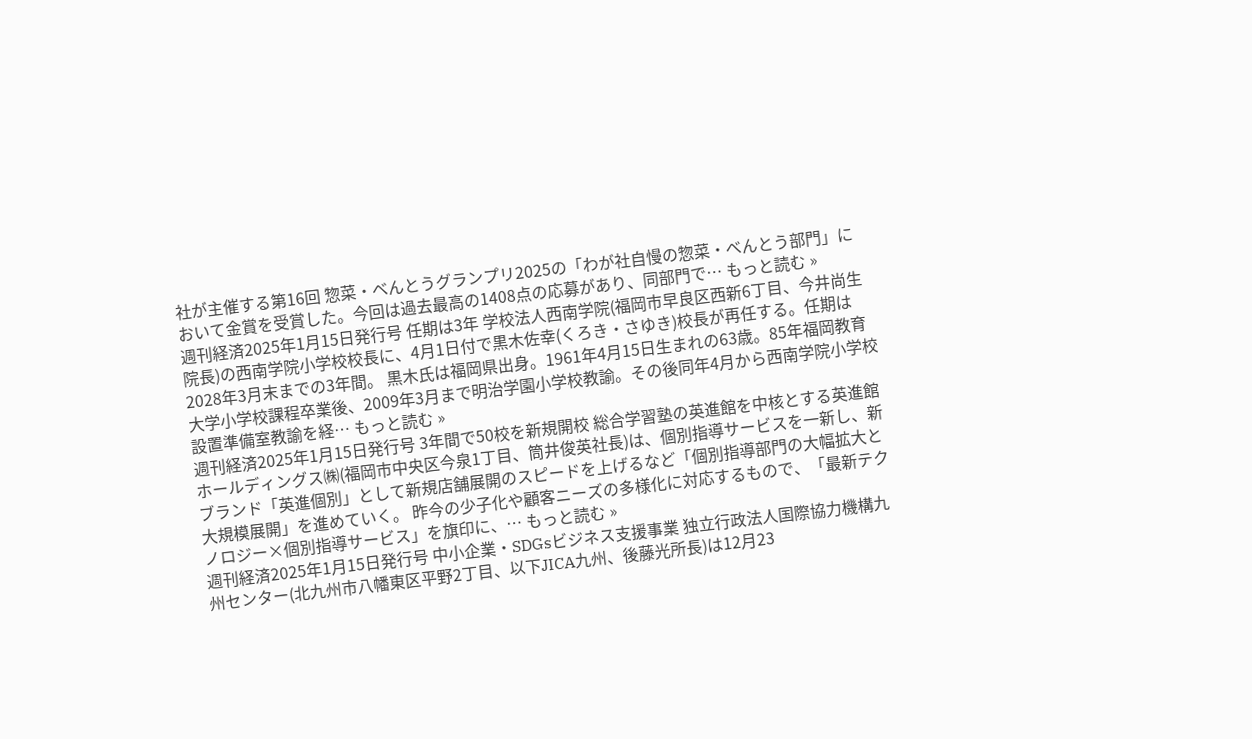社が主催する第16回 惣菜・べんとうグランプリ2025の「わが社自慢の惣菜・べんとう部門」において金賞を受賞した。今回は過去最高の1408点の応募があり、同部門で… もっと読む »
週刊経済2025年1月15日発行号 任期は3年 学校法人西南学院(福岡市早良区西新6丁目、今井尚生院長)の西南学院小学校校長に、4月1日付で黒木佐幸(くろき・さゆき)校長が再任する。任期は2028年3月末までの3年間。 黒木氏は福岡県出身。1961年4月15日生まれの63歳。85年福岡教育大学小学校課程卒業後、2009年3月まで明治学園小学校教諭。その後同年4月から西南学院小学校設置準備室教諭を経… もっと読む »
週刊経済2025年1月15日発行号 3年間で50校を新規開校 総合学習塾の英進館を中核とする英進館ホールディングス㈱(福岡市中央区今泉1丁目、筒井俊英社長)は、個別指導サービスを一新し、新ブランド「英進個別」として新規店舗展開のスピードを上げるなど「個別指導部門の大幅拡大と大規模展開」を進めていく。 昨今の少子化や顧客ニーズの多様化に対応するもので、「最新テクノロジー×個別指導サービス」を旗印に、… もっと読む »
週刊経済2025年1月15日発行号 中小企業・SDGsビジネス支援事業 独立行政法人国際協力機構九州センター(北九州市八幡東区平野2丁目、以下JICA九州、後藤光所長)は12月23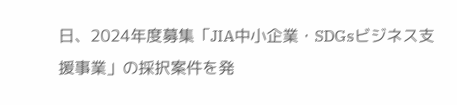日、2024年度募集「JIA中小企業・SDGsビジネス支援事業」の採択案件を発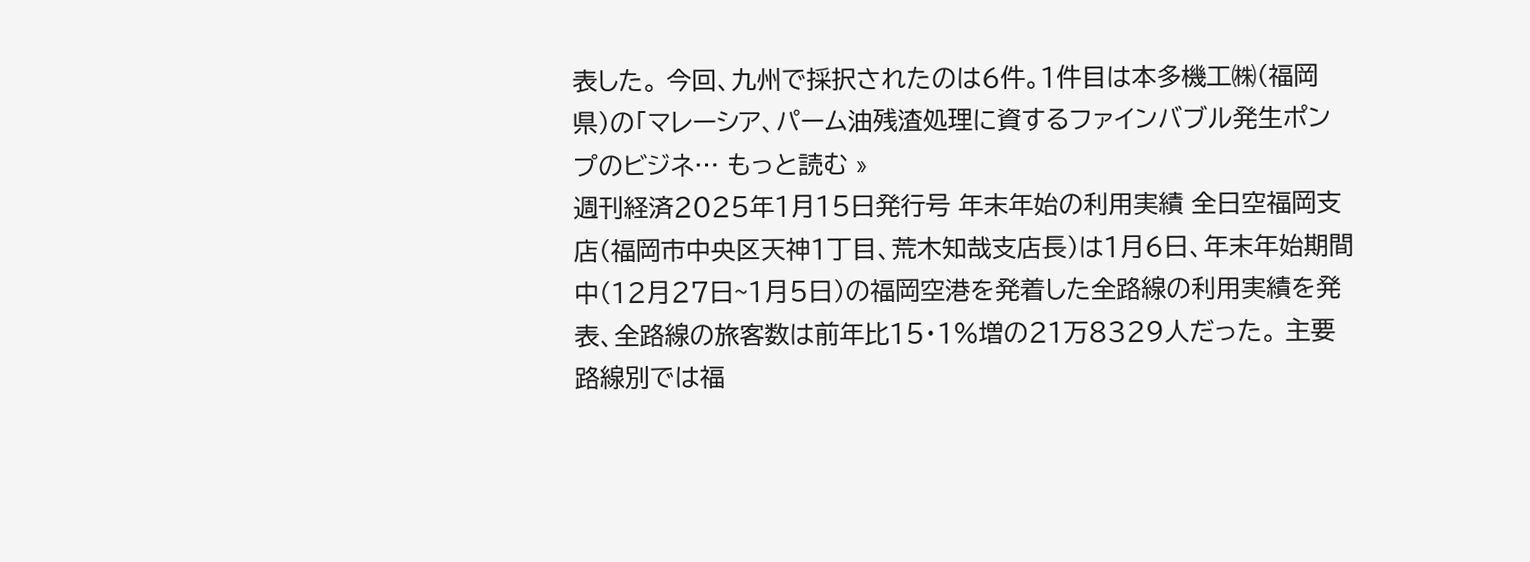表した。 今回、九州で採択されたのは6件。1件目は本多機工㈱(福岡県)の「マレーシア、パーム油残渣処理に資するファインバブル発生ポンプのビジネ… もっと読む »
週刊経済2025年1月15日発行号 年末年始の利用実績 全日空福岡支店(福岡市中央区天神1丁目、荒木知哉支店長)は1月6日、年末年始期間中(12月27日~1月5日)の福岡空港を発着した全路線の利用実績を発表、全路線の旅客数は前年比15・1%増の21万8329人だった。 主要路線別では福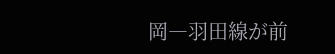岡―羽田線が前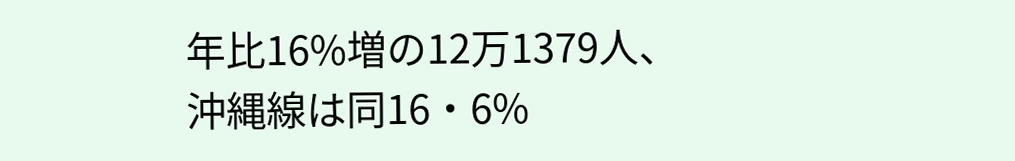年比16%増の12万1379人、沖縄線は同16・6%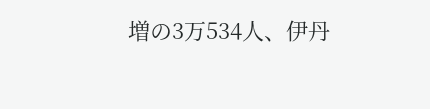増の3万534人、伊丹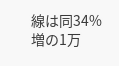線は同34%増の1万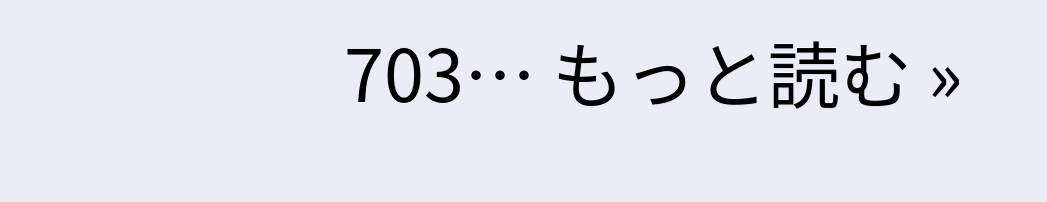703… もっと読む »